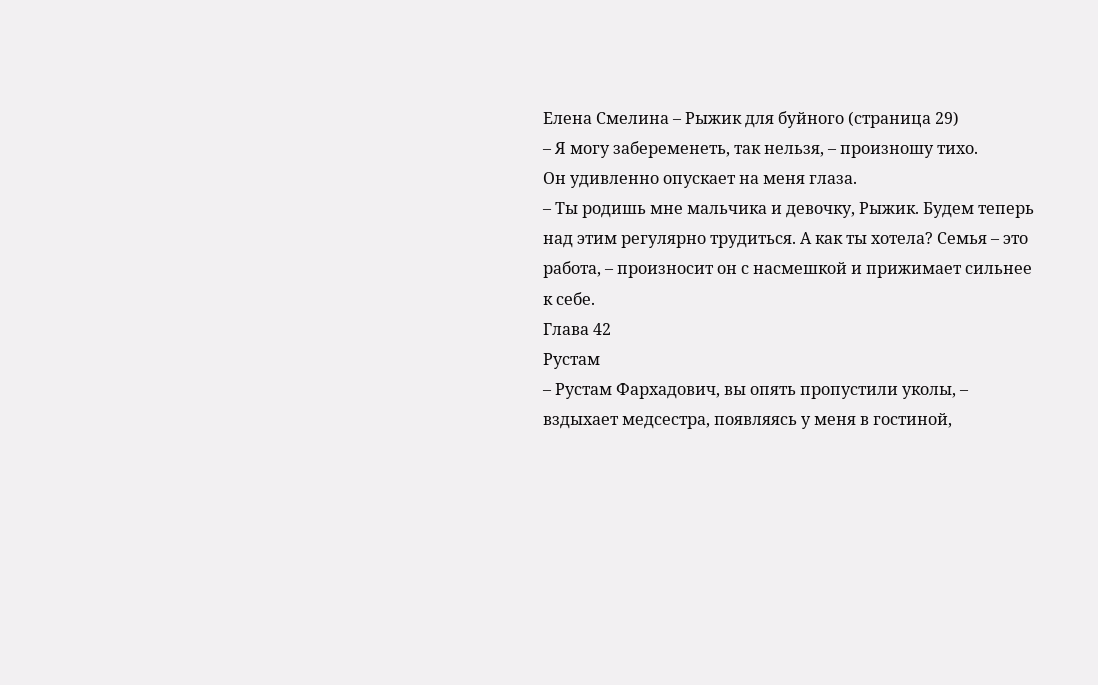Елена Смелина – Рыжик для буйного (страница 29)
– Я могу забеременеть, так нельзя, – произношу тихо.
Он удивленно опускает на меня глаза.
– Ты родишь мне мальчика и девочку, Рыжик. Будем теперь над этим регулярно трудиться. А как ты хотела? Семья – это работа, – произносит он с насмешкой и прижимает сильнее к себе.
Глава 42
Рустам
– Рустам Фархадович, вы опять пропустили уколы, – вздыхает медсестра, появляясь у меня в гостиной,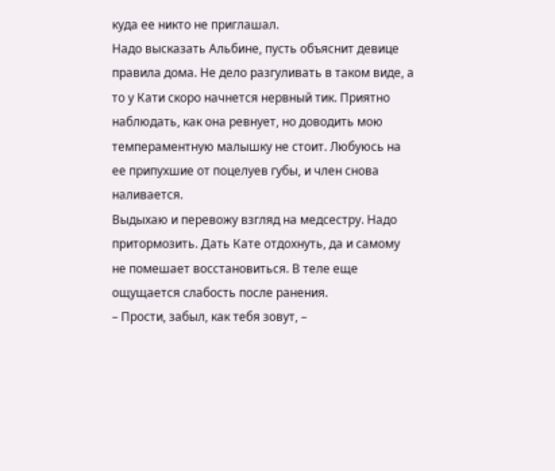куда ее никто не приглашал.
Надо высказать Альбине, пусть объяснит девице правила дома. Не дело разгуливать в таком виде, а то у Кати скоро начнется нервный тик. Приятно наблюдать, как она ревнует, но доводить мою темпераментную малышку не стоит. Любуюсь на ее припухшие от поцелуев губы, и член снова наливается.
Выдыхаю и перевожу взгляд на медсестру. Надо притормозить. Дать Кате отдохнуть, да и самому не помешает восстановиться. В теле еще ощущается слабость после ранения.
– Прости, забыл, как тебя зовут, –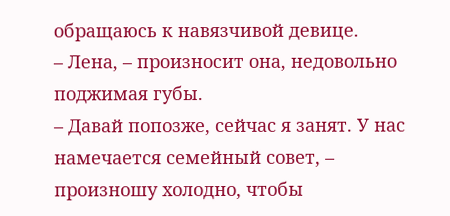обращаюсь к навязчивой девице.
– Лена, – произносит она, недовольно поджимая губы.
– Давай попозже, сейчас я занят. У нас намечается семейный совет, – произношу холодно, чтобы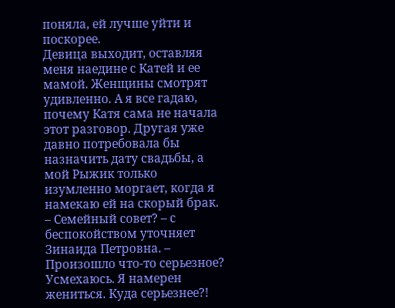поняла, ей лучше уйти и поскорее.
Девица выходит, оставляя меня наедине с Катей и ее мамой. Женщины смотрят удивленно. А я все гадаю, почему Катя сама не начала этот разговор. Другая уже давно потребовала бы назначить дату свадьбы, а мой Рыжик только изумленно моргает, когда я намекаю ей на скорый брак.
– Семейный совет? – с беспокойством уточняет Зинаида Петровна. – Произошло что-то серьезное?
Усмехаюсь. Я намерен жениться. Куда серьезнее?!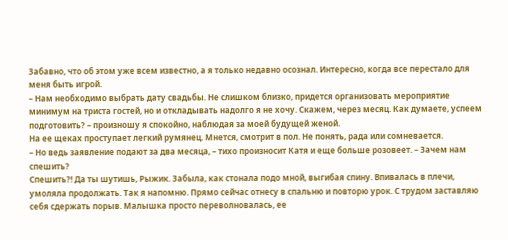Забавно, что об этом уже всем известно, а я только недавно осознал. Интересно, когда все перестало для меня быть игрой.
– Нам необходимо выбрать дату свадьбы. Не слишком близко, придется организовать мероприятие минимум на триста гостей, но и откладывать надолго я не хочу. Скажем, через месяц. Как думаете, успеем подготовить? – произношу я спокойно, наблюдая за моей будущей женой.
На ее щеках проступает легкий румянец. Мнется, смотрит в пол. Не понять, рада или сомневается.
– Но ведь заявление подают за два месяца, – тихо произносит Катя и еще больше розовеет. – Зачем нам спешить?
Спешить?! Да ты шутишь, Рыжик. Забыла, как стонала подо мной, выгибая спину. Впивалась в плечи, умоляла продолжать. Так я напомню. Прямо сейчас отнесу в спальню и повторю урок. С трудом заставляю себя сдержать порыв. Малышка просто переволновалась, ее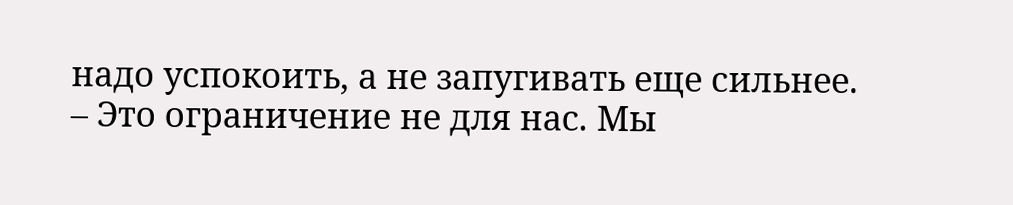надо успокоить, а не запугивать еще сильнее.
– Это ограничение не для нас. Мы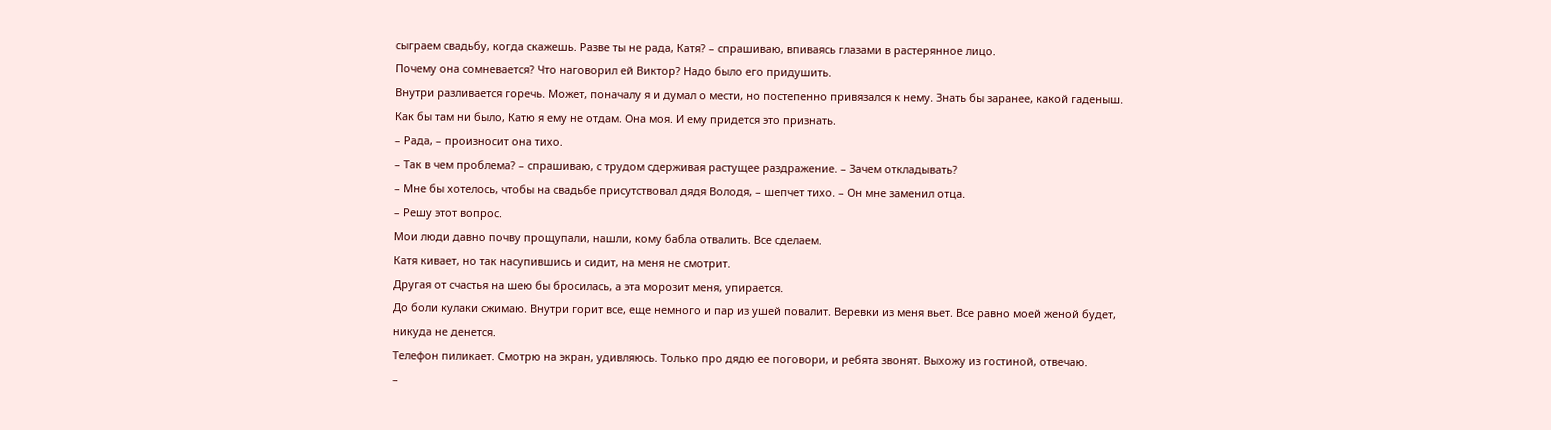сыграем свадьбу, когда скажешь. Разве ты не рада, Катя? – спрашиваю, впиваясь глазами в растерянное лицо.
Почему она сомневается? Что наговорил ей Виктор? Надо было его придушить.
Внутри разливается горечь. Может, поначалу я и думал о мести, но постепенно привязался к нему. Знать бы заранее, какой гаденыш. Как бы там ни было, Катю я ему не отдам. Она моя. И ему придется это признать.
– Рада, – произносит она тихо.
– Так в чем проблема? – спрашиваю, с трудом сдерживая растущее раздражение. – Зачем откладывать?
– Мне бы хотелось, чтобы на свадьбе присутствовал дядя Володя, – шепчет тихо. – Он мне заменил отца.
– Решу этот вопрос.
Мои люди давно почву прощупали, нашли, кому бабла отвалить. Все сделаем.
Катя кивает, но так насупившись и сидит, на меня не смотрит.
Другая от счастья на шею бы бросилась, а эта морозит меня, упирается.
До боли кулаки сжимаю. Внутри горит все, еще немного и пар из ушей повалит. Веревки из меня вьет. Все равно моей женой будет, никуда не денется.
Телефон пиликает. Смотрю на экран, удивляюсь. Только про дядю ее поговори, и ребята звонят. Выхожу из гостиной, отвечаю.
–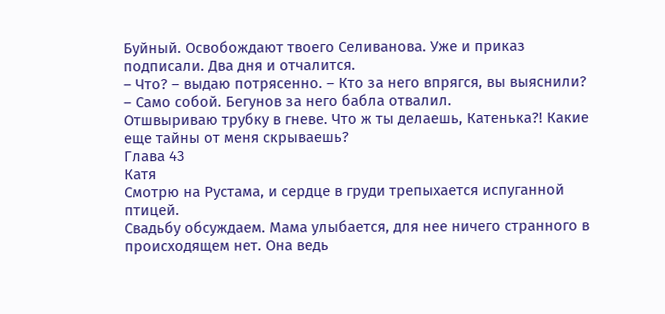Буйный. Освобождают твоего Селиванова. Уже и приказ подписали. Два дня и отчалится.
– Что? – выдаю потрясенно. – Кто за него впрягся, вы выяснили?
– Само собой. Бегунов за него бабла отвалил.
Отшвыриваю трубку в гневе. Что ж ты делаешь, Катенька?! Какие еще тайны от меня скрываешь?
Глава 43
Катя
Смотрю на Рустама, и сердце в груди трепыхается испуганной птицей.
Свадьбу обсуждаем. Мама улыбается, для нее ничего странного в происходящем нет. Она ведь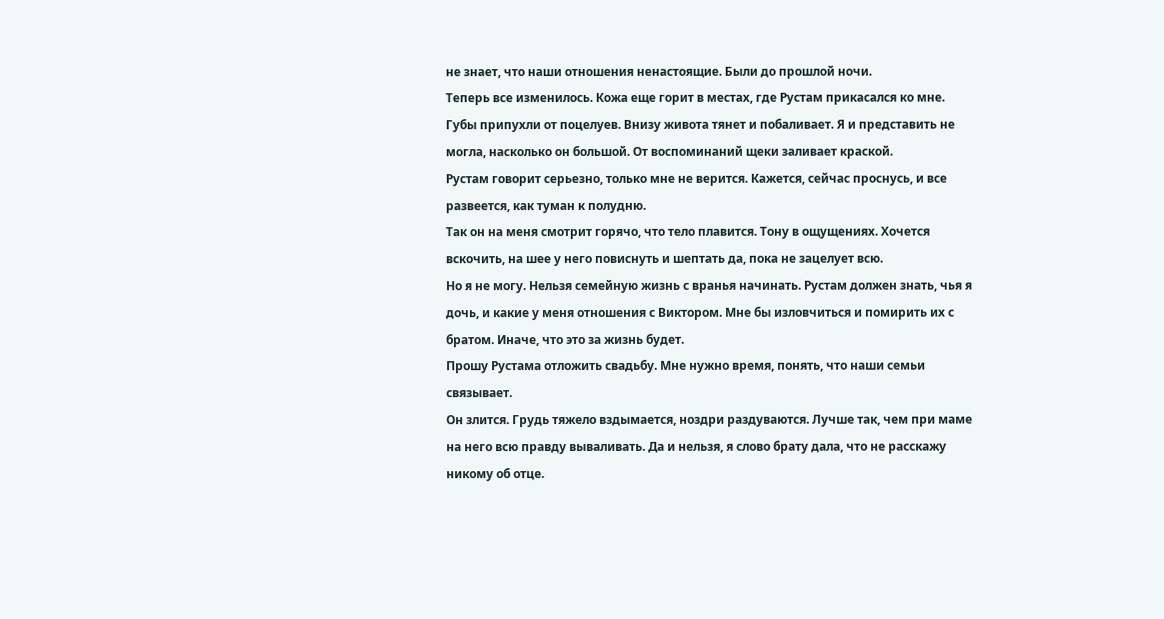не знает, что наши отношения ненастоящие. Были до прошлой ночи.
Теперь все изменилось. Кожа еще горит в местах, где Рустам прикасался ко мне. Губы припухли от поцелуев. Внизу живота тянет и побаливает. Я и представить не могла, насколько он большой. От воспоминаний щеки заливает краской.
Рустам говорит серьезно, только мне не верится. Кажется, сейчас проснусь, и все развеется, как туман к полудню.
Так он на меня смотрит горячо, что тело плавится. Тону в ощущениях. Хочется вскочить, на шее у него повиснуть и шептать да, пока не зацелует всю.
Но я не могу. Нельзя семейную жизнь с вранья начинать. Рустам должен знать, чья я дочь, и какие у меня отношения с Виктором. Мне бы изловчиться и помирить их с братом. Иначе, что это за жизнь будет.
Прошу Рустама отложить свадьбу. Мне нужно время, понять, что наши семьи связывает.
Он злится. Грудь тяжело вздымается, ноздри раздуваются. Лучше так, чем при маме на него всю правду вываливать. Да и нельзя, я слово брату дала, что не расскажу никому об отце.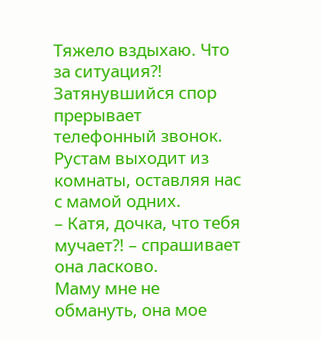Тяжело вздыхаю. Что за ситуация?!
Затянувшийся спор прерывает телефонный звонок. Рустам выходит из комнаты, оставляя нас с мамой одних.
– Катя, дочка, что тебя мучает?! – спрашивает она ласково.
Маму мне не обмануть, она мое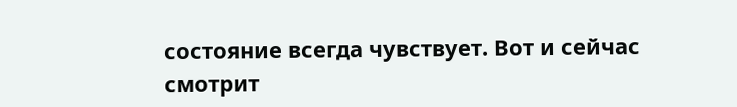состояние всегда чувствует. Вот и сейчас смотрит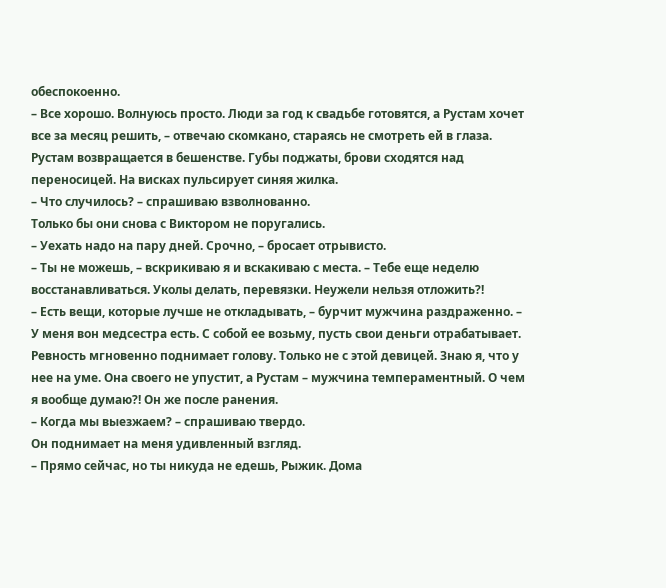обеспокоенно.
– Все хорошо. Волнуюсь просто. Люди за год к свадьбе готовятся, а Рустам хочет все за месяц решить, – отвечаю скомкано, стараясь не смотреть ей в глаза.
Рустам возвращается в бешенстве. Губы поджаты, брови сходятся над переносицей. На висках пульсирует синяя жилка.
– Что случилось? – спрашиваю взволнованно.
Только бы они снова с Виктором не поругались.
– Уехать надо на пару дней. Срочно, – бросает отрывисто.
– Ты не можешь, – вскрикиваю я и вскакиваю с места. – Тебе еще неделю восстанавливаться. Уколы делать, перевязки. Неужели нельзя отложить?!
– Есть вещи, которые лучше не откладывать, – бурчит мужчина раздраженно. – У меня вон медсестра есть. С собой ее возьму, пусть свои деньги отрабатывает.
Ревность мгновенно поднимает голову. Только не с этой девицей. Знаю я, что у нее на уме. Она своего не упустит, а Рустам – мужчина темпераментный. О чем я вообще думаю?! Он же после ранения.
– Когда мы выезжаем? – спрашиваю твердо.
Он поднимает на меня удивленный взгляд.
– Прямо сейчас, но ты никуда не едешь, Рыжик. Дома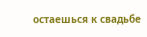остаешься к свадьбе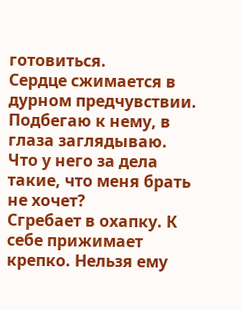готовиться.
Сердце сжимается в дурном предчувствии. Подбегаю к нему, в глаза заглядываю.
Что у него за дела такие, что меня брать не хочет?
Сгребает в охапку. К себе прижимает крепко. Нельзя ему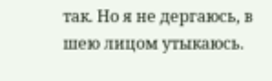так. Но я не дергаюсь, в шею лицом утыкаюсь.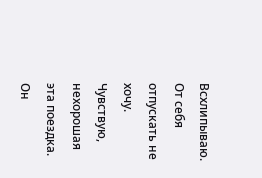Всхлипываю. От себя отпускать не хочу. Чувствую, нехорошая эта поездка.
Он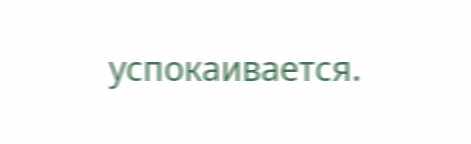успокаивается.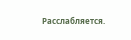Расслабляется.